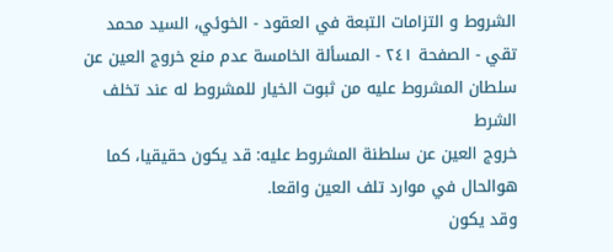الشروط و التزامات التبعة في العقود - الخوئي، السيد محمد تقي - الصفحة ٢٤١ - المسألة الخامسة عدم منع خروج العين عن سلطان المشروط عليه من ثبوت الخيار للمشروط له عند تخلف الشرط
خروج العين عن سلطنة المشروط عليه: قد يكون حقيقيا، كما هوالحال في موارد تلف العين واقعا.
وقد يكون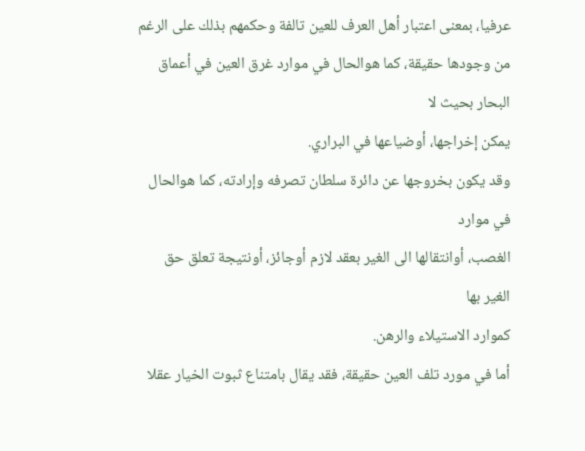عرفيا، بمعنى اعتبار أهل العرف للعين تالفة وحكمهم بذلك على الرغم
من وجودها حقيقة، كما هوالحال في موارد غرق العين في أعماق البحار بحيث لا
يمكن إخراجها، أوضياعها في البراري.
وقد يكون بخروجها عن دائرة سلطان تصرفه وإرادته، كما هوالحال في موارد
الغصب، أوانتقالها الى الغير بعقد لازم أوجائز، أونتيجة تعلق حق الغير بها
كموارد الاستيلاء والرهن.
أما في مورد تلف العين حقيقة، فقد يقال بامتناع ثبوت الخيار عقلا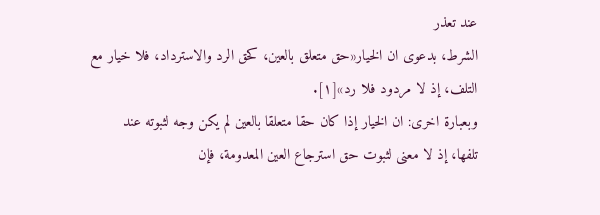عند تعذر
الشرط، بدعوى ان الخيار«حق متعلق بالعين، كحق الرد والاسترداد، فلا خيار مع
التلف، إذ لا مردود فلا رد»[١].
وبعبارة اخرى: ان الخيار إذا كان حقا متعلقا بالعين لم يكن وجه لثبوته عند
تلفها، إذ لا معنى لثبوت حق استرجاع العين المعدومة، فإن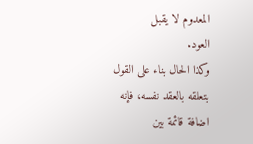المعدوم لا يقبل
العود.
وكذا الحال بناء على القول بتعلقه بالعقد نفسه، فإنه اضافة قائمة بين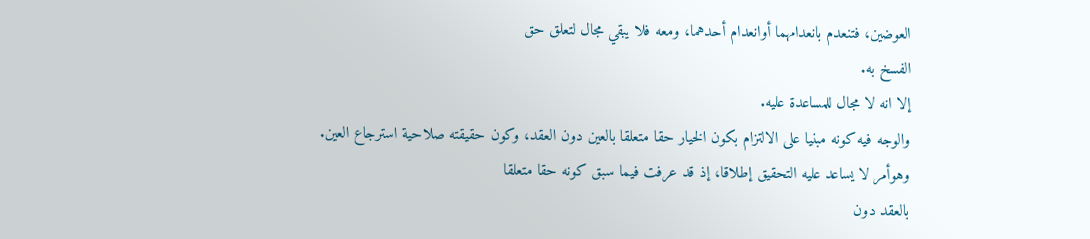العوضين، فتنعدم بانعدامهما أوانعدام أحدهما، ومعه فلا يبقي مجال لتعلق حق
الفسخ به.
إلا انه لا مجال للمساعدة عليه.
والوجه فيه كونه مبنيا على الالتزام بكون الخيار حقا متعلقا بالعين دون العقد، وكون حقيقته صلاحية استرجاع العين.
وهوأمر لا يساعد عليه التحقيق إطلاقا، إذ قد عرفت فيما سبق كونه حقا متعلقا
بالعقد دون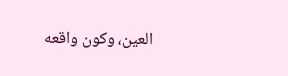العين، وكون واقعه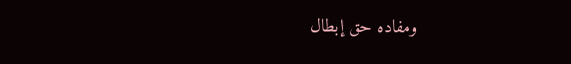ومفاده حق إبطال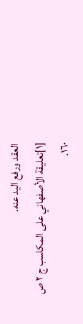العقد ورفع اليد عنه.
[١]تعليقة الأصفهاني على المكاسب ج ٢ ص ١٦٠.